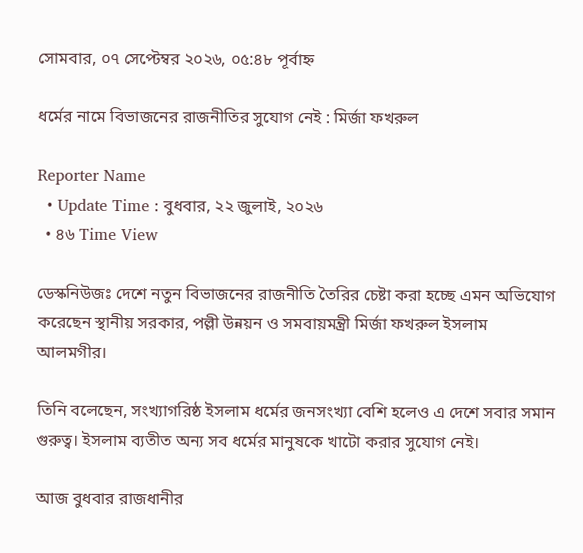সোমবার, ০৭ সেপ্টেম্বর ২০২৬, ০৫:৪৮ পূর্বাহ্ন

ধর্মের নামে বিভাজনের রাজনীতির সুযোগ নেই : মির্জা ফখরুল

Reporter Name
  • Update Time : বুধবার, ২২ জুলাই, ২০২৬
  • ৪৬ Time View

ডেস্কনিউজঃ দেশে নতুন বিভাজনের রাজনীতি তৈরির চেষ্টা করা হচ্ছে এমন অভিযোগ করেছেন স্থানীয় সরকার, পল্লী উন্নয়ন ও সমবায়মন্ত্রী মির্জা ফখরুল ইসলাম আলমগীর।

তিনি বলেছেন, সংখ্যাগরিষ্ঠ ইসলাম ধর্মের জনসংখ্যা বেশি হলেও এ দেশে সবার সমান গুরুত্ব। ইসলাম ব্যতীত অন্য সব ধর্মের মানুষকে খাটো করার সুযোগ নেই।

আজ বুধবার রাজধানীর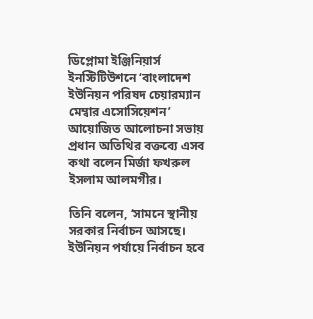ডিপ্লোমা ইঞ্জিনিয়ার্স ইনস্টিটিউশনে ‘বাংলাদেশ ইউনিয়ন পরিষদ চেয়ারম্যান মেম্বার এসোসিয়েশন’ আয়োজিত আলোচনা সভায় প্রধান অতিথির বক্তব্যে এসব কথা বলেন মির্জা ফখরুল ইসলাম আলমগীর।

তিনি বলেন, ‘সামনে স্থানীয় সরকার নির্বাচন আসছে। ইউনিয়ন পর্যায়ে নির্বাচন হবে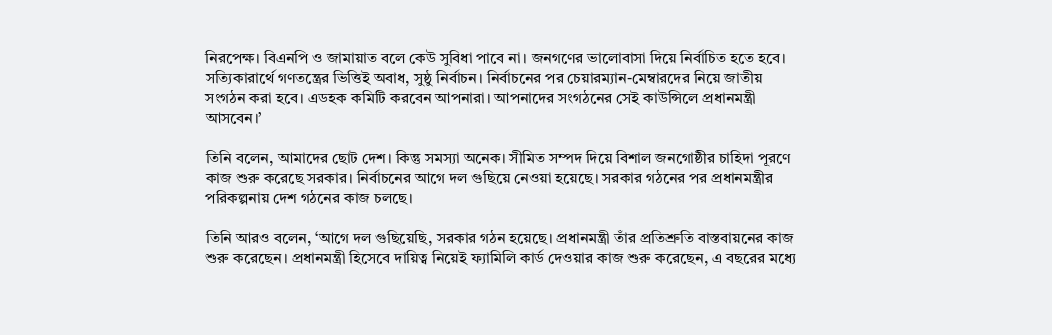নিরপেক্ষ। বিএনপি ও জামায়াত বলে কেউ সুবিধা পাবে না। জনগণের ভালোবাসা দিয়ে নির্বাচিত হতে হবে। সত্যিকারার্থে গণতন্ত্রের ভিত্তিই অবাধ, সুষ্ঠু নির্বাচন। নির্বাচনের পর চেয়ারম্যান-মেম্বারদের নিয়ে জাতীয় সংগঠন করা হবে। এডহক কমিটি করবেন আপনারা। আপনাদের সংগঠনের সেই কাউন্সিলে প্রধানমন্ত্রী আসবেন।’

তিনি বলেন, আমাদের ছোট দেশ। কিন্তু সমস্যা অনেক। সীমিত সম্পদ দিয়ে বিশাল জনগোষ্ঠীর চাহিদা পূরণে কাজ শুরু করেছে সরকার। নির্বাচনের আগে দল গুছিয়ে নেওয়া হয়েছে। সরকার গঠনের পর প্রধানমন্ত্রীর পরিকল্পনায় দেশ গঠনের কাজ চলছে।

তিনি আরও বলেন, ‘আগে দল গুছিয়েছি, সরকার গঠন হয়েছে। প্রধানমন্ত্রী তাঁর প্রতিশ্রুতি বাস্তবায়নের কাজ শুরু করেছেন। প্রধানমন্ত্রী হিসেবে দায়িত্ব নিয়েই ফ্যামিলি কার্ড দেওয়ার কাজ শুরু করেছেন, এ বছরের মধ্যে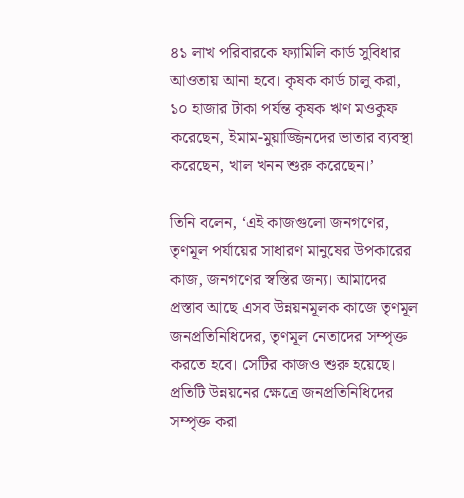৪১ লাখ পরিবারকে ফ্যামিলি কার্ড সুবিধার আওতায় আনা হবে। কৃষক কার্ড চালু করা, ১০ হাজার টাকা পর্যন্ত কৃষক ঋণ মওকুফ করেছেন, ইমাম-মুয়াজ্জিনদের ভাতার ব্যবস্থা করেছেন, খাল খনন শুরু করেছেন।’

তিনি বলেন, ‘এই কাজগুলো জনগণের, তৃণমূল পর্যায়ের সাধারণ মানুষের উপকারের কাজ, জনগণের স্বস্তির জন্য। আমাদের প্রস্তাব আছে এসব উন্নয়নমূলক কাজে তৃণমূল জনপ্রতিনিধিদের, তৃণমূল নেতাদের সম্পৃক্ত করতে হবে। সেটির কাজও শুরু হয়েছে। প্রতিটি উন্নয়নের ক্ষেত্রে জনপ্রতিনিধিদের সম্পৃক্ত করা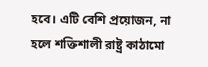হবে। এটি বেশি প্রয়োজন, না হলে শক্তিশালী রাষ্ট্র কাঠামো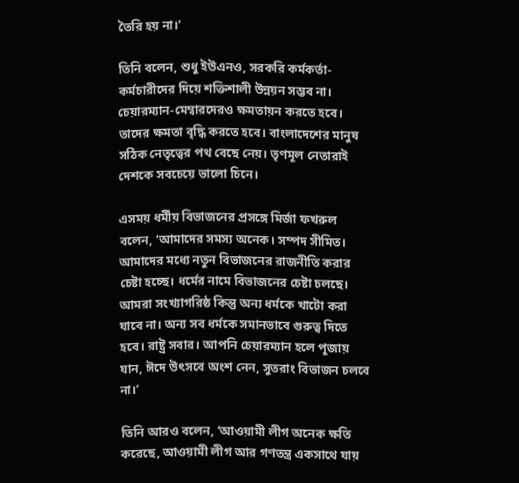তৈরি হয় না।’

তিনি বলেন, শুধু ইউএনও, সরকরি কর্মকর্তা-কর্মচারীদের দিয়ে শক্তিশালী উন্নয়ন সম্ভব না। চেয়ারম্যান-মেম্বারদেরও ক্ষমতায়ন করতে হবে। তাদের ক্ষমতা বৃদ্ধি করতে হবে। বাংলাদেশের মানুষ সঠিক নেতৃত্বের পথ বেছে নেয়। তৃণমূল নেতারাই দেশকে সবচেয়ে ভালো চিনে।

এসময় ধর্মীয় বিভাজনের প্রসঙ্গে মির্জা ফখরুল বলেন, ‘আমাদের সমস্য অনেক। সম্পদ সীমিত। আমাদের মধ্যে নতুন বিভাজনের রাজনীতি করার চেষ্টা হচ্ছে। ধর্মের নামে বিভাজনের চেষ্টা চলছে। আমরা সংখ্যাগরিষ্ঠ কিন্তু অন্য ধর্মকে খাটো করা যাবে না। অন্য সব ধর্মকে সমানভাবে গুরুত্ব দিতে হবে। রাষ্ট্র সবার। আপনি চেয়ারম্যান হলে পূজায় যান, ঈদে উৎসবে অংশ নেন, সুতরাং বিভাজন চলবে না।’

তিনি আরও বলেন, ‘আওয়ামী লীগ অনেক ক্ষতি করেছে, আওয়ামী লীগ আর গণতন্ত্র একসাথে যায়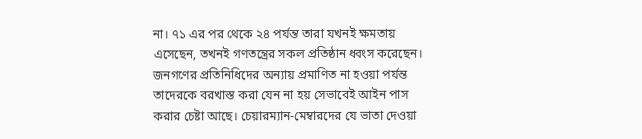না। ৭১ এর পর থেকে ২৪ পর্যন্ত তারা যখনই ক্ষমতায় এসেছেন, তখনই গণতন্ত্রের সকল প্রতিষ্ঠান ধ্বংস করেছেন। জনগণের প্রতিনিধিদের অন্যায় প্রমাণিত না হওয়া পর্যন্ত তাদেরকে বরখাস্ত করা যেন না হয় সেভাবেই আইন পাস করার চেষ্টা আছে। চেয়ারম্যান-মেম্বারদের যে ভাতা দেওয়া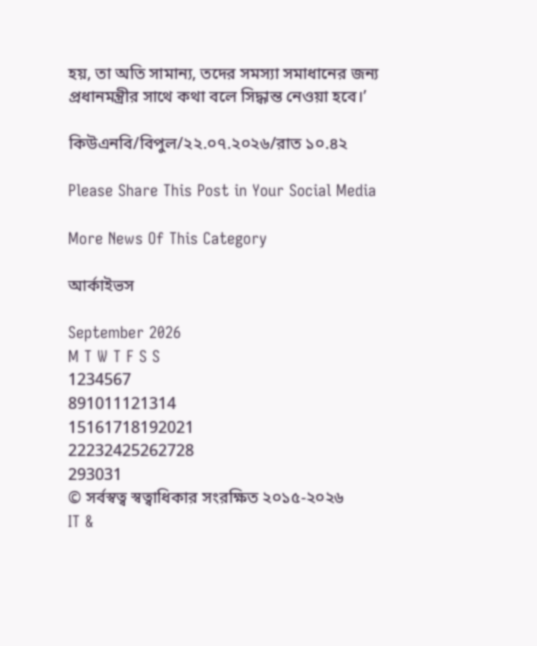হয়, তা অতি সামান্য, তদের সমস্যা সমাধানের জন্য প্রধানমন্ত্রীর সাথে কথা বলে সিদ্ধান্ত নেওয়া হবে।’

কিউএনবি/বিপুল/২২.০৭.২০২৬/রাত ১০.৪২

Please Share This Post in Your Social Media

More News Of This Category

আর্কাইভস

September 2026
M T W T F S S
1234567
891011121314
15161718192021
22232425262728
293031
© সর্বস্বত্ব স্বত্বাধিকার সংরক্ষিত ২০১৫-২০২৬
IT &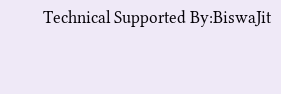Technical Supported By:BiswaJit